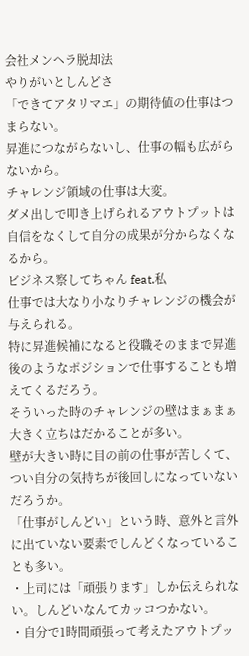会社メンヘラ脱却法
やりがいとしんどさ
「できてアタリマエ」の期待値の仕事はつまらない。
昇進につながらないし、仕事の幅も広がらないから。
チャレンジ領域の仕事は大変。
ダメ出しで叩き上げられるアウトプットは自信をなくして自分の成果が分からなくなるから。
ビジネス察してちゃん feat.私
仕事では大なり小なりチャレンジの機会が与えられる。
特に昇進候補になると役職そのままで昇進後のようなポジションで仕事することも増えてくるだろう。
そういった時のチャレンジの壁はまぁまぁ大きく立ちはだかることが多い。
壁が大きい時に目の前の仕事が苦しくて、つい自分の気持ちが後回しになっていないだろうか。
「仕事がしんどい」という時、意外と言外に出ていない要素でしんどくなっていることも多い。
・上司には「頑張ります」しか伝えられない。しんどいなんてカッコつかない。
・自分で1時間頑張って考えたアウトプッ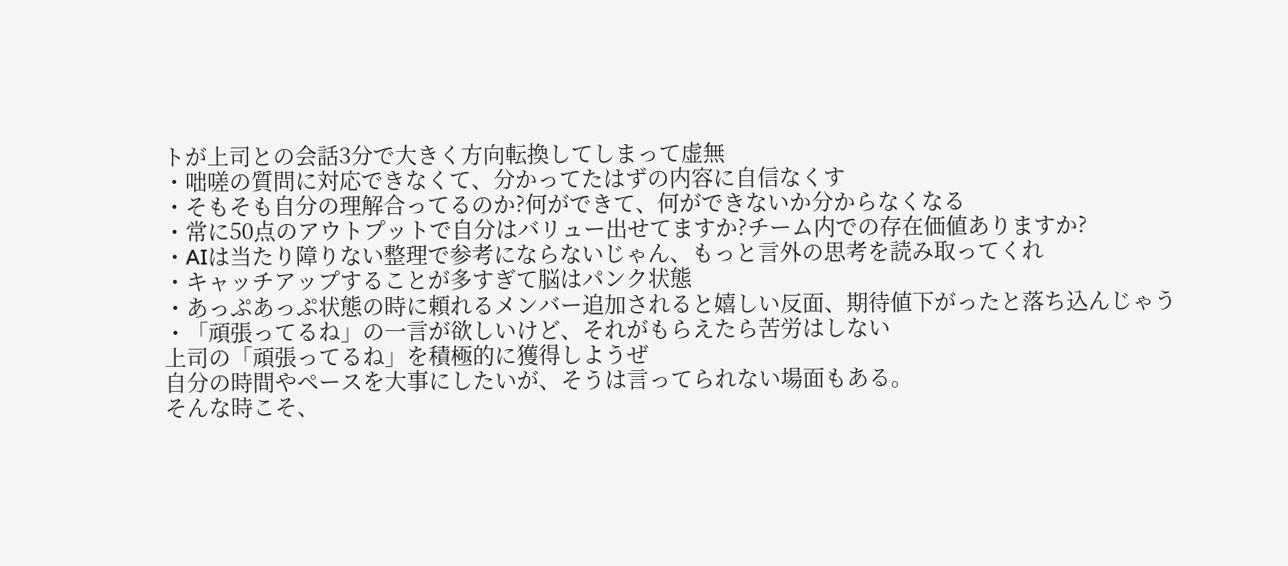トが上司との会話3分で大きく方向転換してしまって虚無
・咄嗟の質問に対応できなくて、分かってたはずの内容に自信なくす
・そもそも自分の理解合ってるのか?何ができて、何ができないか分からなくなる
・常に50点のアウトプットで自分はバリュー出せてますか?チーム内での存在価値ありますか?
・AIは当たり障りない整理で参考にならないじゃん、もっと言外の思考を読み取ってくれ
・キャッチアップすることが多すぎて脳はパンク状態
・あっぷあっぷ状態の時に頼れるメンバー追加されると嬉しい反面、期待値下がったと落ち込んじゃう
・「頑張ってるね」の一言が欲しいけど、それがもらえたら苦労はしない
上司の「頑張ってるね」を積極的に獲得しようぜ
自分の時間やペースを大事にしたいが、そうは言ってられない場面もある。
そんな時こそ、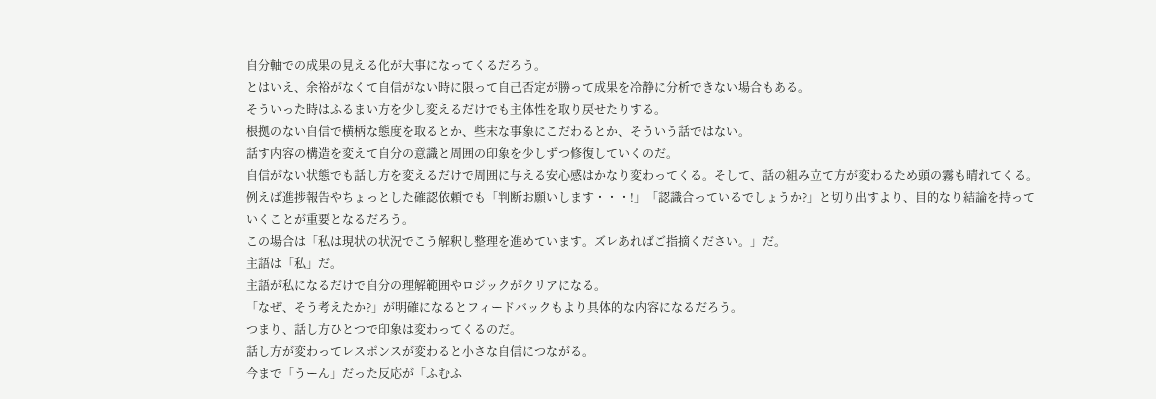自分軸での成果の見える化が大事になってくるだろう。
とはいえ、余裕がなくて自信がない時に限って自己否定が勝って成果を冷静に分析できない場合もある。
そういった時はふるまい方を少し変えるだけでも主体性を取り戻せたりする。
根拠のない自信で横柄な態度を取るとか、些末な事象にこだわるとか、そういう話ではない。
話す内容の構造を変えて自分の意識と周囲の印象を少しずつ修復していくのだ。
自信がない状態でも話し方を変えるだけで周囲に与える安心感はかなり変わってくる。そして、話の組み立て方が変わるため頭の霧も晴れてくる。
例えば進捗報告やちょっとした確認依頼でも「判断お願いします・・・!」「認識合っているでしょうか?」と切り出すより、目的なり結論を持っていくことが重要となるだろう。
この場合は「私は現状の状況でこう解釈し整理を進めています。ズレあればご指摘ください。」だ。
主語は「私」だ。
主語が私になるだけで自分の理解範囲やロジックがクリアになる。
「なぜ、そう考えたか?」が明確になるとフィードバックもより具体的な内容になるだろう。
つまり、話し方ひとつで印象は変わってくるのだ。
話し方が変わってレスポンスが変わると小さな自信につながる。
今まで「うーん」だった反応が「ふむふ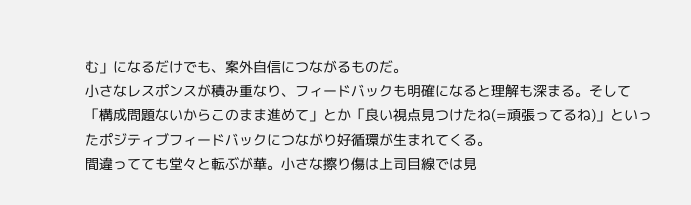む」になるだけでも、案外自信につながるものだ。
小さなレスポンスが積み重なり、フィードバックも明確になると理解も深まる。そして「構成問題ないからこのまま進めて」とか「良い視点見つけたね(=頑張ってるね)」といったポジティブフィードバックにつながり好循環が生まれてくる。
間違ってても堂々と転ぶが華。小さな擦り傷は上司目線では見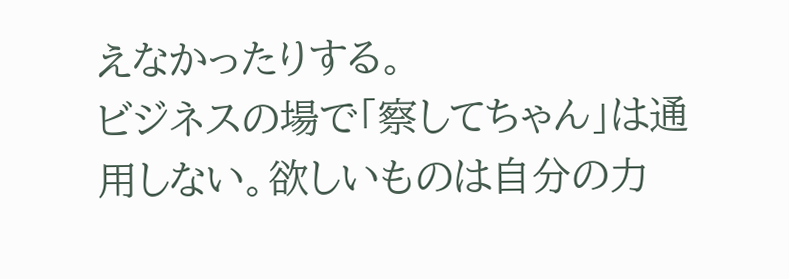えなかったりする。
ビジネスの場で「察してちゃん」は通用しない。欲しいものは自分の力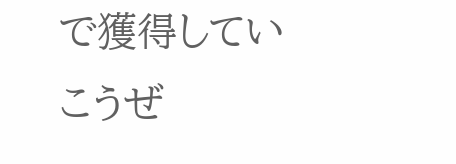で獲得していこうぜ